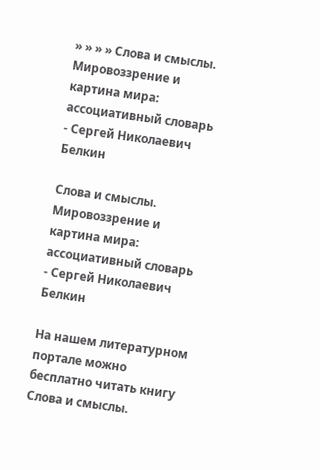» » » » Слова и смыслы. Мировоззрение и картина мира: ассоциативный словарь - Сергей Николаевич Белкин

Слова и смыслы. Мировоззрение и картина мира: ассоциативный словарь - Сергей Николаевич Белкин

На нашем литературном портале можно бесплатно читать книгу Слова и смыслы.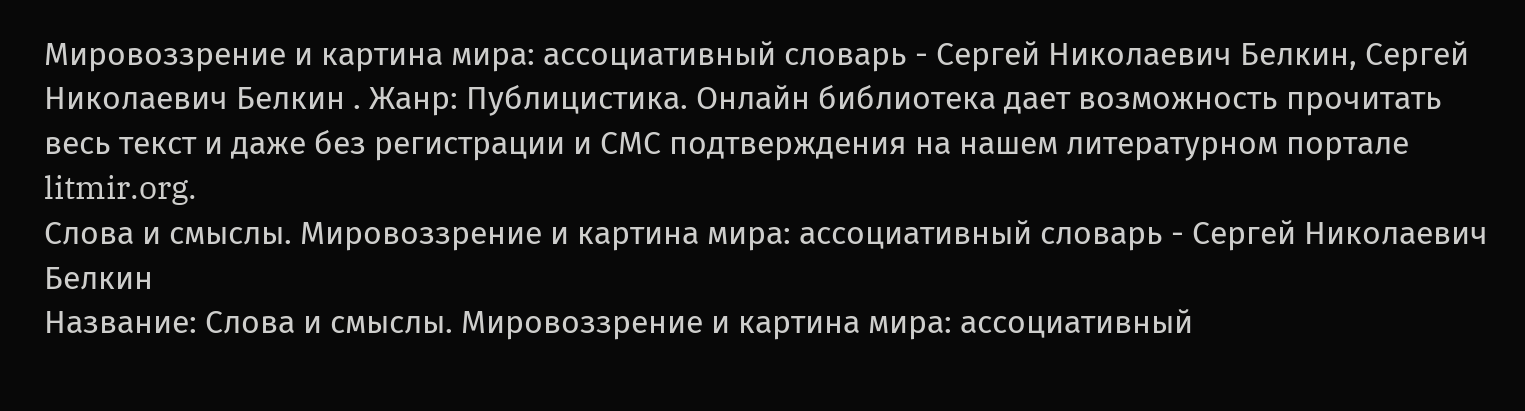Мировоззрение и картина мира: ассоциативный словарь - Сергей Николаевич Белкин, Сергей Николаевич Белкин . Жанр: Публицистика. Онлайн библиотека дает возможность прочитать весь текст и даже без регистрации и СМС подтверждения на нашем литературном портале litmir.org.
Слова и смыслы. Мировоззрение и картина мира: ассоциативный словарь - Сергей Николаевич Белкин
Название: Слова и смыслы. Мировоззрение и картина мира: ассоциативный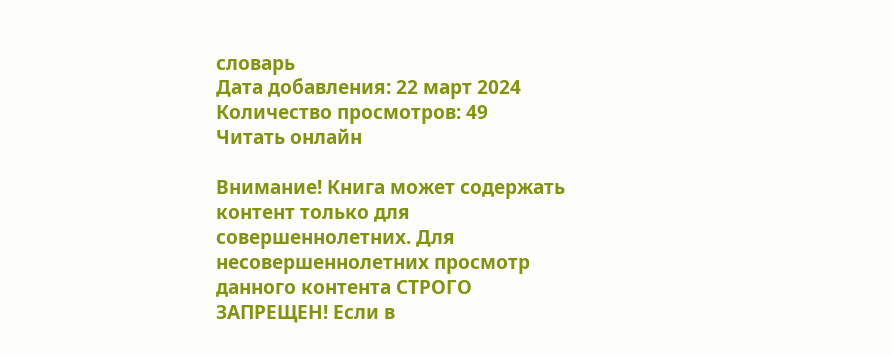словарь
Дата добавления: 22 март 2024
Количество просмотров: 49
Читать онлайн

Внимание! Книга может содержать контент только для совершеннолетних. Для несовершеннолетних просмотр данного контента СТРОГО ЗАПРЕЩЕН! Если в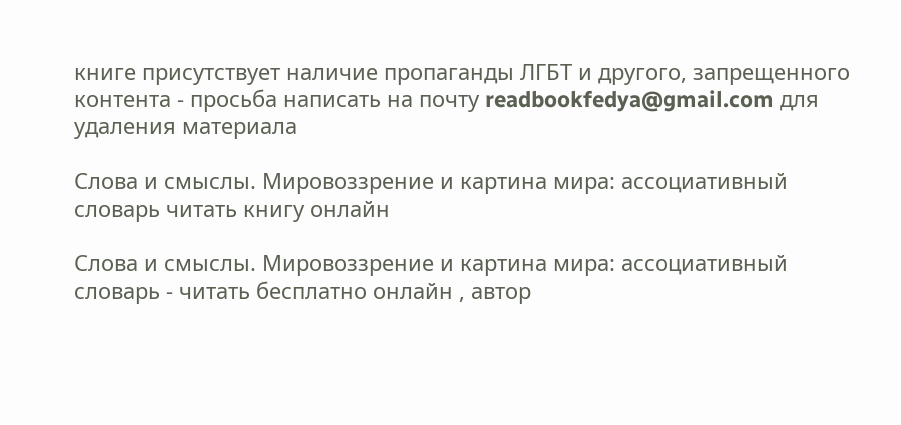книге присутствует наличие пропаганды ЛГБТ и другого, запрещенного контента - просьба написать на почту readbookfedya@gmail.com для удаления материала

Слова и смыслы. Мировоззрение и картина мира: ассоциативный словарь читать книгу онлайн

Слова и смыслы. Мировоззрение и картина мира: ассоциативный словарь - читать бесплатно онлайн , автор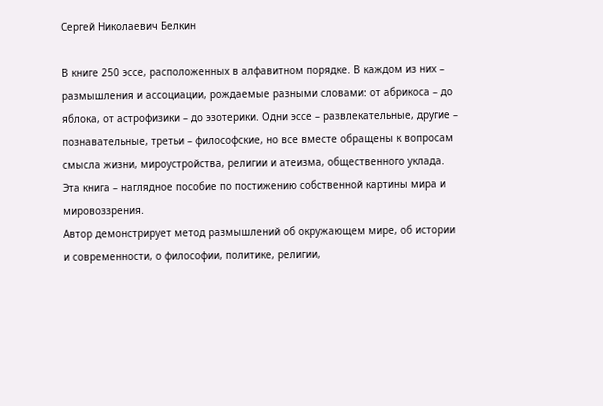Сергей Николаевич Белкин

В книге 250 эссе, расположенных в алфавитном порядке. В каждом из них – размышления и ассоциации, рождаемые разными словами: от абрикоса – до яблока, от астрофизики – до эзотерики. Одни эссе – развлекательные, другие – познавательные, третьи – философские, но все вместе обращены к вопросам смысла жизни, мироустройства, религии и атеизма, общественного уклада.
Эта книга – наглядное пособие по постижению собственной картины мира и мировоззрения.
Автор демонстрирует метод размышлений об окружающем мире, об истории и современности, о философии, политике, религии,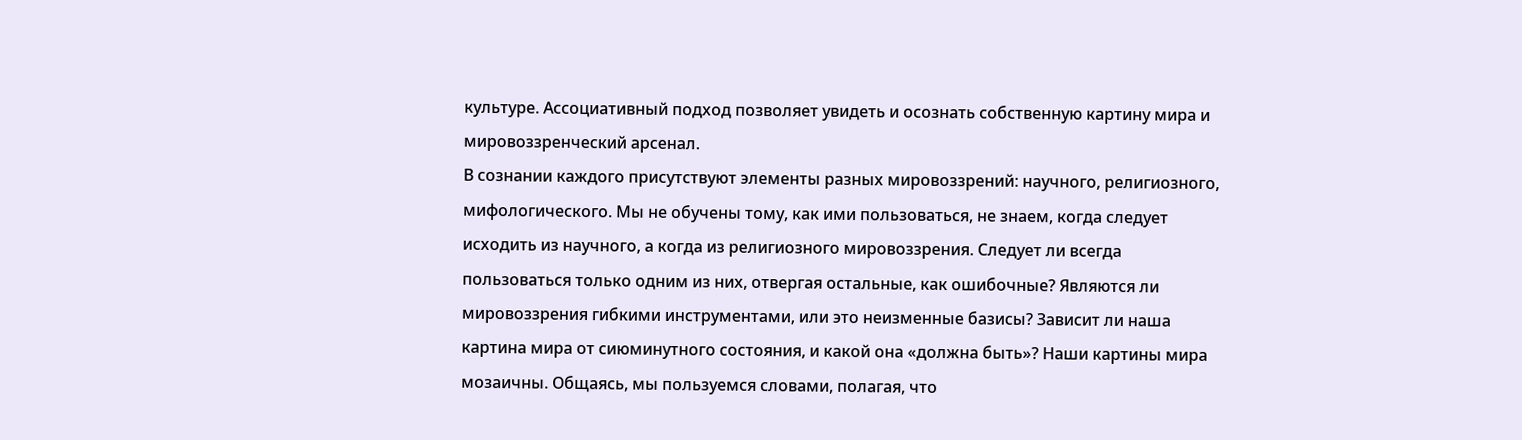культуре. Ассоциативный подход позволяет увидеть и осознать собственную картину мира и мировоззренческий арсенал.
В сознании каждого присутствуют элементы разных мировоззрений: научного, религиозного, мифологического. Мы не обучены тому, как ими пользоваться, не знаем, когда следует исходить из научного, а когда из религиозного мировоззрения. Следует ли всегда пользоваться только одним из них, отвергая остальные, как ошибочные? Являются ли мировоззрения гибкими инструментами, или это неизменные базисы? Зависит ли наша картина мира от сиюминутного состояния, и какой она «должна быть»? Наши картины мира мозаичны. Общаясь, мы пользуемся словами, полагая, что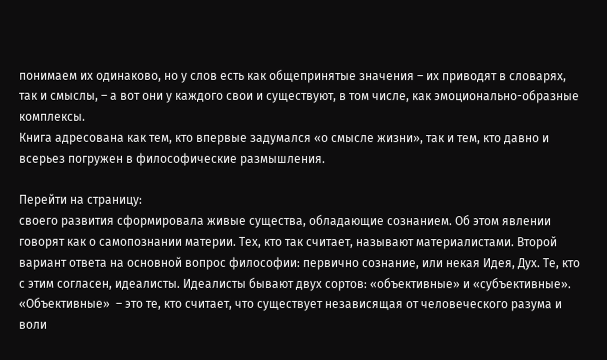понимаем их одинаково, но у слов есть как общепринятые значения – их приводят в словарях, так и смыслы, – а вот они у каждого свои и существуют, в том числе, как эмоционально-образные комплексы.
Книга адресована как тем, кто впервые задумался «о смысле жизни», так и тем, кто давно и всерьез погружен в философические размышления.

Перейти на страницу:
своего развития сформировала живые существа, обладающие сознанием. Об этом явлении говорят как о самопознании материи. Тех, кто так считает, называют материалистами. Второй вариант ответа на основной вопрос философии: первично сознание, или некая Идея, Дух. Те, кто с этим согласен, идеалисты. Идеалисты бывают двух сортов: «объективные» и «субъективные». «Объективные»  – это те, кто считает, что существует независящая от человеческого разума и воли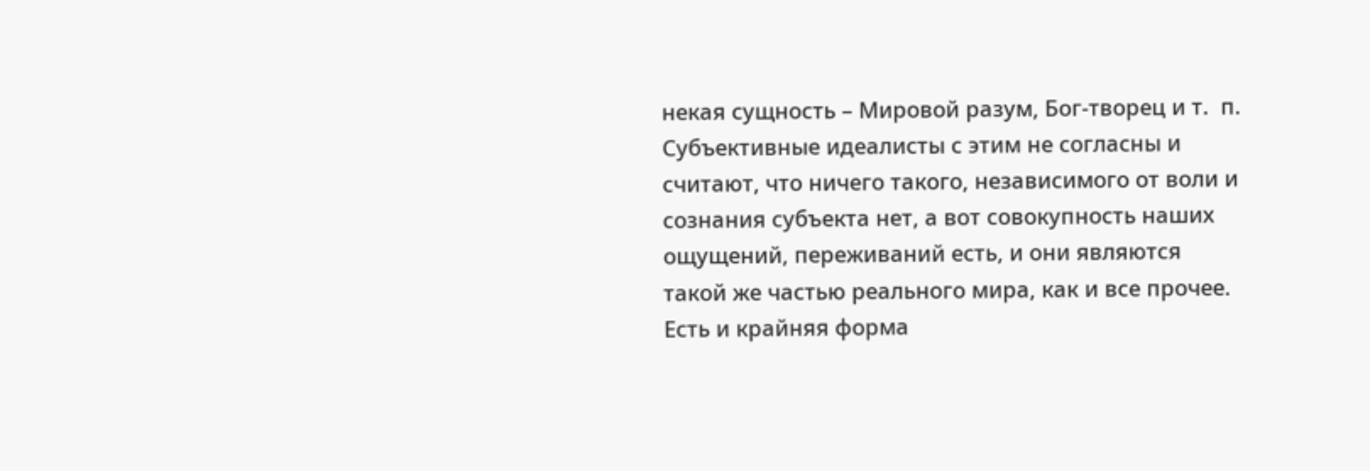некая сущность – Мировой разум, Бог-творец и т.  п. Субъективные идеалисты с этим не согласны и считают, что ничего такого, независимого от воли и сознания субъекта нет, а вот совокупность наших ощущений, переживаний есть, и они являются такой же частью реального мира, как и все прочее. Есть и крайняя форма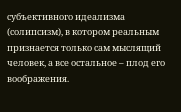субъективного идеализма (солипсизм), в котором реальным признается только сам мыслящий человек, а все остальное – плод его воображения.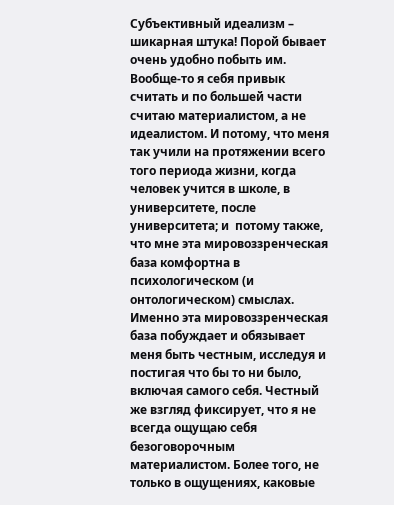Субъективный идеализм – шикарная штука! Порой бывает очень удобно побыть им. Вообще-то я себя привык считать и по большей части считаю материалистом, а не идеалистом. И потому, что меня так учили на протяжении всего того периода жизни, когда человек учится в школе, в университете, после университета; и  потому также, что мне эта мировоззренческая база комфортна в психологическом (и онтологическом) смыслах. Именно эта мировоззренческая база побуждает и обязывает меня быть честным, исследуя и постигая что бы то ни было, включая самого себя. Честный же взгляд фиксирует, что я не всегда ощущаю себя безоговорочным материалистом. Более того, не только в ощущениях, каковые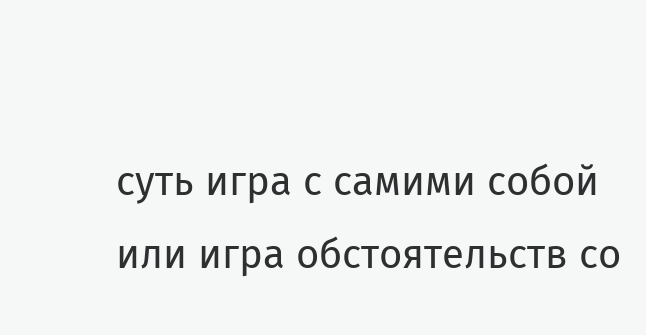суть игра с самими собой или игра обстоятельств со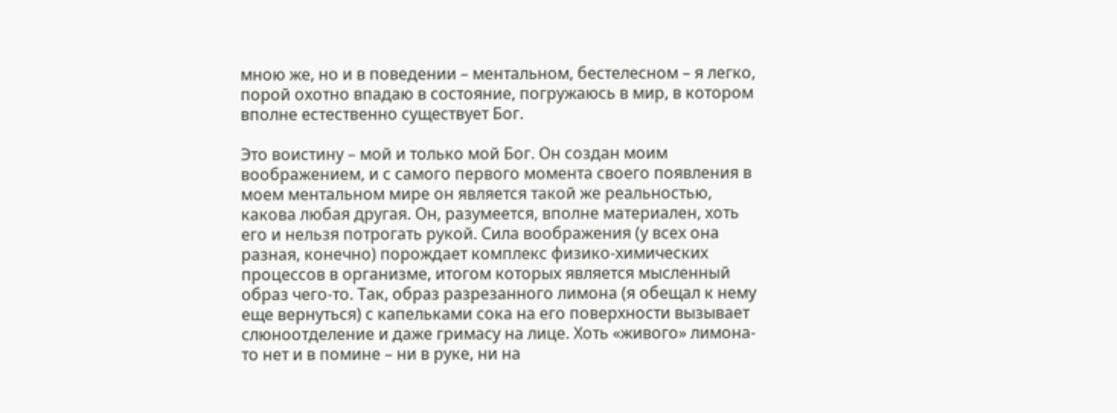мною же, но и в поведении – ментальном, бестелесном – я легко, порой охотно впадаю в состояние, погружаюсь в мир, в котором вполне естественно существует Бог.

Это воистину – мой и только мой Бог. Он создан моим воображением, и с самого первого момента своего появления в моем ментальном мире он является такой же реальностью, какова любая другая. Он, разумеется, вполне материален, хоть его и нельзя потрогать рукой. Сила воображения (у всех она разная, конечно) порождает комплекс физико-химических процессов в организме, итогом которых является мысленный образ чего-то. Так, образ разрезанного лимона (я обещал к нему еще вернуться) с капельками сока на его поверхности вызывает слюноотделение и даже гримасу на лице. Хоть «живого» лимона-то нет и в помине – ни в руке, ни на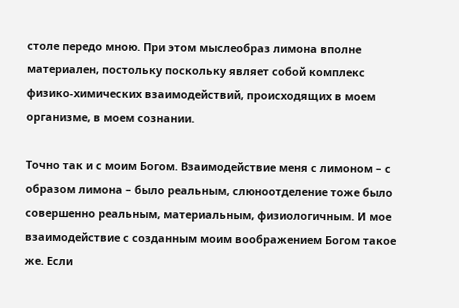столе передо мною. При этом мыслеобраз лимона вполне материален, постольку поскольку являет собой комплекс физико-химических взаимодействий, происходящих в моем организме, в моем сознании.

Точно так и с моим Богом. Взаимодействие меня с лимоном – с образом лимона – было реальным, слюноотделение тоже было совершенно реальным, материальным, физиологичным. И мое взаимодействие с созданным моим воображением Богом такое же. Если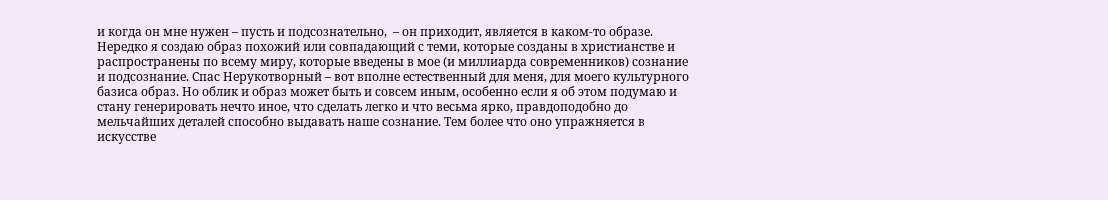и когда он мне нужен – пусть и подсознательно,  – он приходит, является в каком-то образе. Нередко я создаю образ похожий или совпадающий с теми, которые созданы в христианстве и распространены по всему миру, которые введены в мое (и миллиарда современников) сознание и подсознание. Спас Нерукотворный – вот вполне естественный для меня, для моего культурного базиса образ. Но облик и образ может быть и совсем иным, особенно если я об этом подумаю и стану генерировать нечто иное, что сделать легко и что весьма ярко, правдоподобно до мельчайших деталей способно выдавать наше сознание. Тем более что оно упражняется в искусстве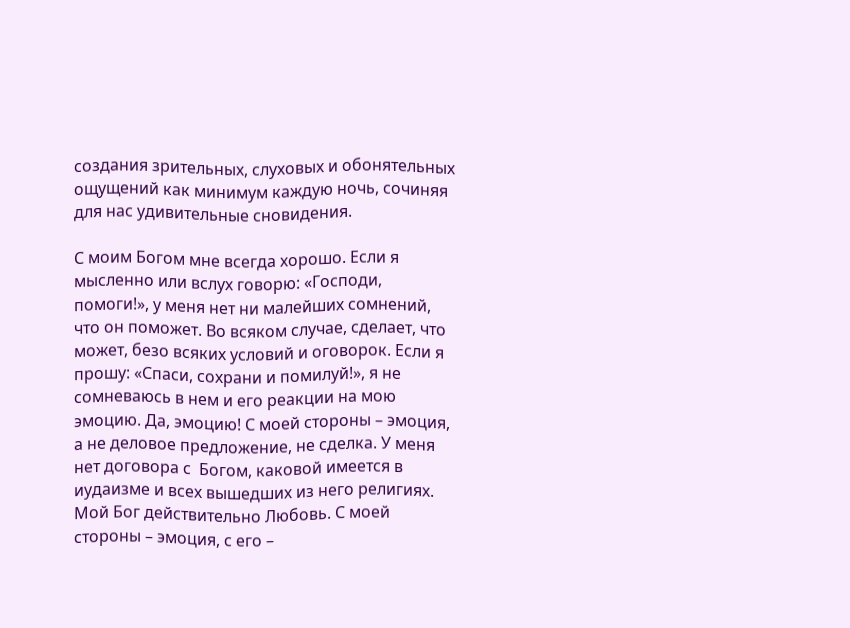создания зрительных, слуховых и обонятельных ощущений как минимум каждую ночь, сочиняя для нас удивительные сновидения.

С моим Богом мне всегда хорошо. Если я мысленно или вслух говорю: «Господи, помоги!», у меня нет ни малейших сомнений, что он поможет. Во всяком случае, сделает, что может, безо всяких условий и оговорок. Если я прошу: «Спаси, сохрани и помилуй!», я не сомневаюсь в нем и его реакции на мою эмоцию. Да, эмоцию! С моей стороны – эмоция, а не деловое предложение, не сделка. У меня нет договора с  Богом, каковой имеется в иудаизме и всех вышедших из него религиях. Мой Бог действительно Любовь. С моей стороны – эмоция, с его –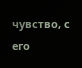чувство, с его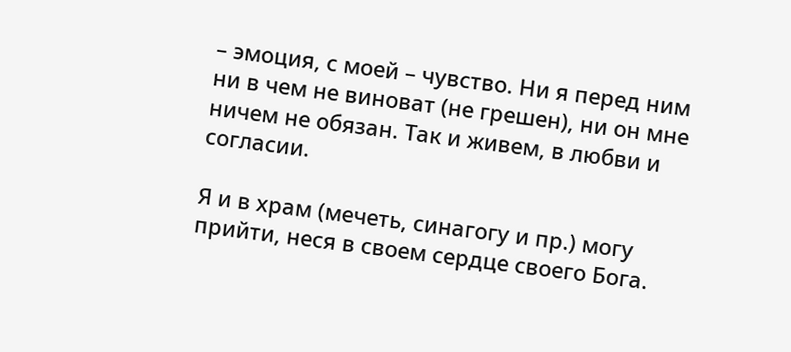– эмоция, с моей – чувство. Ни я перед ним ни в чем не виноват (не грешен), ни он мне ничем не обязан. Так и живем, в любви и согласии.

Я и в храм (мечеть, синагогу и пр.) могу прийти, неся в своем сердце своего Бога.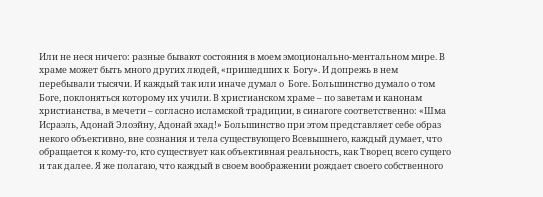Или не неся ничего: разные бывают состояния в моем эмоционально-ментальном мире. В храме может быть много других людей, «пришедших к  Богу». И допрежь в нем перебывали тысячи. И каждый так или иначе думал о  Боге. Большинство думало о том Боге, поклоняться которому их учили. В христианском храме – по заветам и канонам христианства, в мечети – согласно исламской традиции, в синагоге соответственно: «Шма Исраэль, Адонай Элоэйну, Адонай эхад!» Большинство при этом представляет себе образ некого объективно, вне сознания и тела существующего Всевышнего, каждый думает, что обращается к кому-то, кто существует как объективная реальность, как Творец всего сущего и так далее. Я же полагаю, что каждый в своем воображении рождает своего собственного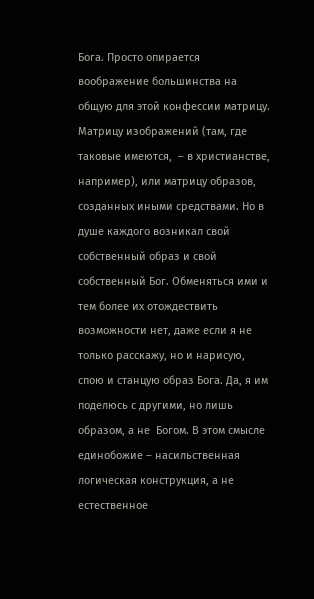Бога. Просто опирается воображение большинства на общую для этой конфессии матрицу. Матрицу изображений (там, где таковые имеются,  – в христианстве, например), или матрицу образов, созданных иными средствами. Но в душе каждого возникал свой собственный образ и свой собственный Бог. Обменяться ими и тем более их отождествить возможности нет, даже если я не только расскажу, но и нарисую, спою и станцую образ Бога. Да, я им поделюсь с другими, но лишь образом, а не  Богом. В этом смысле единобожие – насильственная логическая конструкция, а не естественное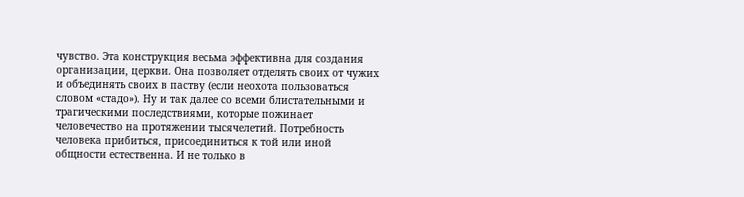чувство. Эта конструкция весьма эффективна для создания организации, церкви. Она позволяет отделять своих от чужих и объединять своих в паству (если неохота пользоваться словом «стадо»). Ну и так далее со всеми блистательными и трагическими последствиями, которые пожинает человечество на протяжении тысячелетий. Потребность человека прибиться, присоединиться к той или иной общности естественна. И не только в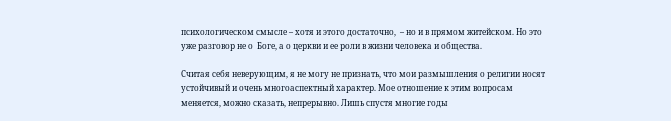психологическом смысле – хотя и этого достаточно,  – но и в прямом житейском. Но это уже разговор не о  Боге, а о церкви и ее роли в жизни человека и общества.

Считая себя неверующим, я не могу не признать, что мои размышления о религии носят устойчивый и очень многоаспектный характер. Мое отношение к этим вопросам меняется, можно сказать, непрерывно. Лишь спустя многие годы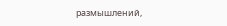размышлений,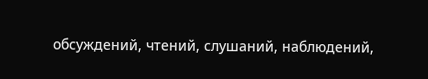обсуждений, чтений, слушаний, наблюдений,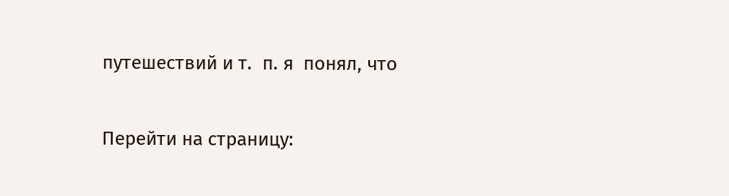путешествий и т.  п. я  понял, что

Перейти на страницу: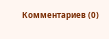Комментариев (0)